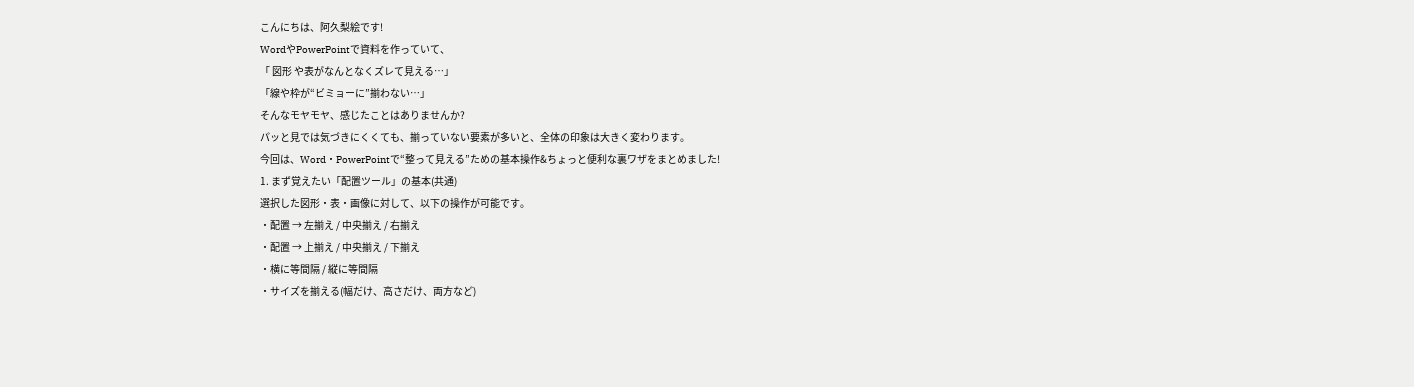こんにちは、阿久梨絵です!
WordやPowerPointで資料を作っていて、
「 図形 や表がなんとなくズレて見える…」
「線や枠が“ビミョーに”揃わない…」
そんなモヤモヤ、感じたことはありませんか?
パッと見では気づきにくくても、揃っていない要素が多いと、全体の印象は大きく変わります。
今回は、Word・PowerPointで“整って見える”ための基本操作&ちょっと便利な裏ワザをまとめました!
1. まず覚えたい「配置ツール」の基本(共通)
選択した図形・表・画像に対して、以下の操作が可能です。
・配置 → 左揃え / 中央揃え / 右揃え
・配置 → 上揃え / 中央揃え / 下揃え
・横に等間隔 / 縦に等間隔
・サイズを揃える(幅だけ、高さだけ、両方など)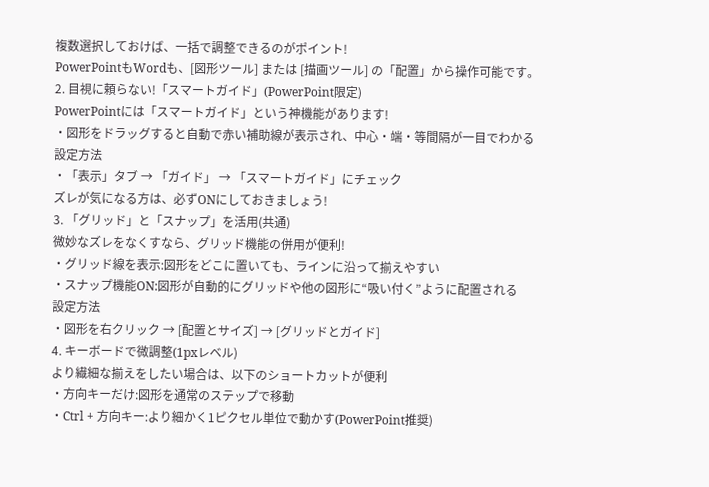複数選択しておけば、一括で調整できるのがポイント!
PowerPointもWordも、[図形ツール] または [描画ツール] の「配置」から操作可能です。
2. 目視に頼らない!「スマートガイド」(PowerPoint限定)
PowerPointには「スマートガイド」という神機能があります!
・図形をドラッグすると自動で赤い補助線が表示され、中心・端・等間隔が一目でわかる
設定方法
・「表示」タブ → 「ガイド」 → 「スマートガイド」にチェック
ズレが気になる方は、必ずONにしておきましょう!
3. 「グリッド」と「スナップ」を活用(共通)
微妙なズレをなくすなら、グリッド機能の併用が便利!
・グリッド線を表示:図形をどこに置いても、ラインに沿って揃えやすい
・スナップ機能ON:図形が自動的にグリッドや他の図形に“吸い付く”ように配置される
設定方法
・図形を右クリック → [配置とサイズ] → [グリッドとガイド]
4. キーボードで微調整(1pxレベル)
より繊細な揃えをしたい場合は、以下のショートカットが便利
・方向キーだけ:図形を通常のステップで移動
・Ctrl + 方向キー:より細かく1ピクセル単位で動かす(PowerPoint推奨)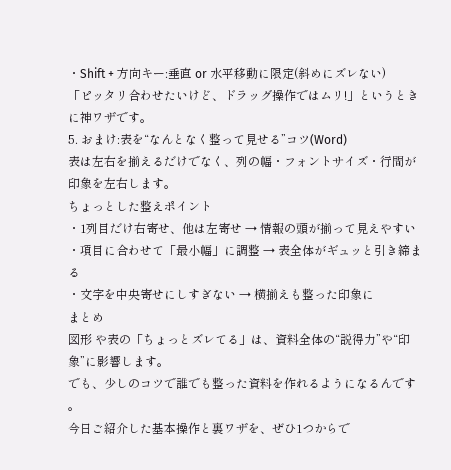・Shift + 方向キー:垂直 or 水平移動に限定(斜めにズレない)
「ピッタリ合わせたいけど、ドラッグ操作ではムリ!」というときに神ワザです。
5. おまけ:表を“なんとなく整って見せる”コツ(Word)
表は左右を揃えるだけでなく、列の幅・フォントサイズ・行間が印象を左右します。
ちょっとした整えポイント
・1列目だけ右寄せ、他は左寄せ → 情報の頭が揃って見えやすい
・項目に合わせて「最小幅」に調整 → 表全体がギュッと引き締まる
・文字を中央寄せにしすぎない → 横揃えも整った印象に
まとめ
図形 や表の「ちょっとズレてる」は、資料全体の“説得力”や“印象”に影響します。
でも、少しのコツで誰でも整った資料を作れるようになるんです 。
今日ご紹介した基本操作と裏ワザを、ぜひ1つからで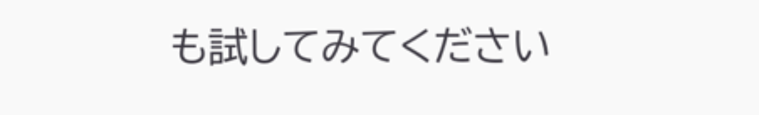も試してみてください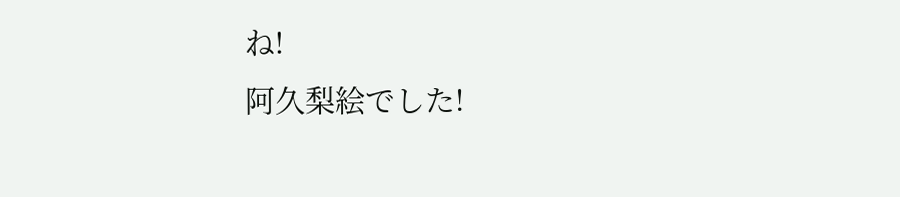ね!
阿久梨絵でした!